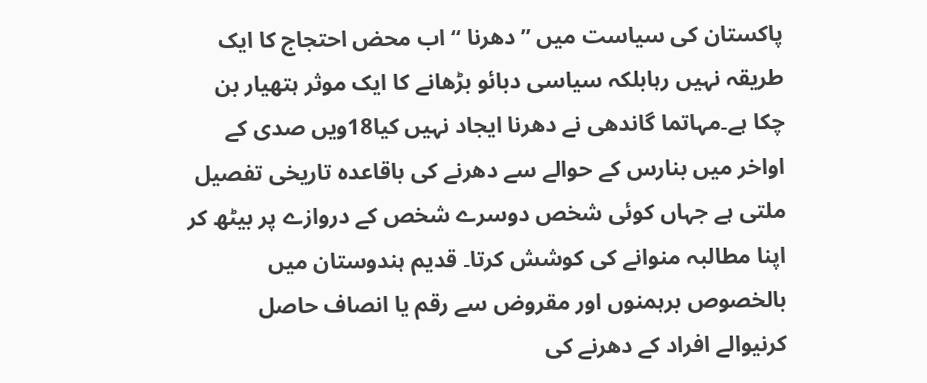پاکستان کی سیاست میں ’’دھرنا ‘‘ اب محض احتجاج کا ایک طریقہ نہیں رہابلکہ سیاسی دبائو بڑھانے کا ایک موثر ہتھیار بن چکا ہے۔مہاتما گاندھی نے دھرنا ایجاد نہیں کیا18ویں صدی کے اواخر میں بنارس کے حوالے سے دھرنے کی باقاعدہ تاریخی تفصیل ملتی ہے جہاں کوئی شخص دوسرے شخص کے دروازے پر بیٹھ کر اپنا مطالبہ منوانے کی کوشش کرتا۔ قدیم ہندوستان میں بالخصوص برہمنوں اور مقروض سے رقم یا انصاف حاصل کرنیوالے افراد کے دھرنے کی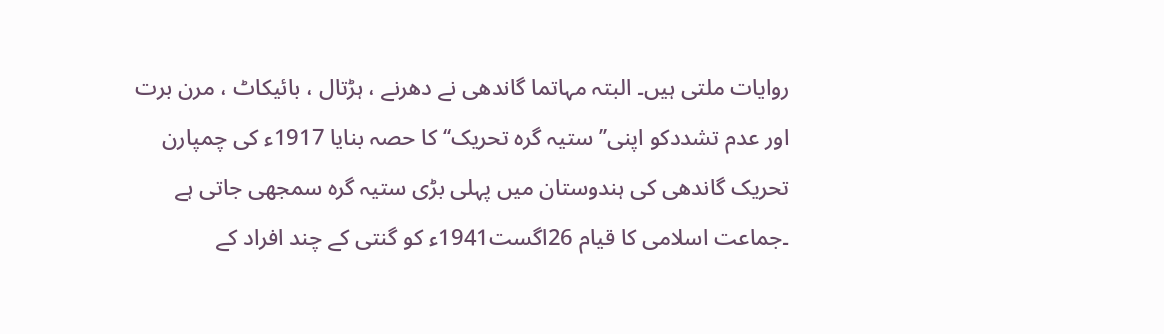روایات ملتی ہیں۔ البتہ مہاتما گاندھی نے دھرنے ، ہڑتال ، بائیکاٹ ، مرن برت اور عدم تشددکو اپنی’’ ستیہ گرہ تحریک‘‘ کا حصہ بنایا 1917ء کی چمپارن تحریک گاندھی کی ہندوستان میں پہلی بڑی ستیہ گرہ سمجھی جاتی ہے ۔جماعت اسلامی کا قیام 26اگست1941ء کو گنتی کے چند افراد کے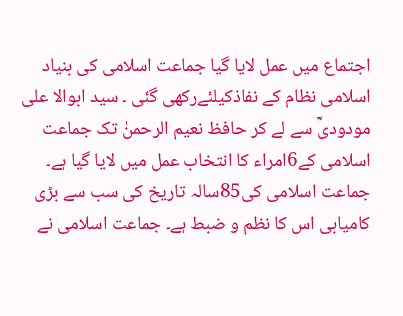اجتماع میں عمل لایا گیا جماعت اسلامی کی بنیاد اسلامی نظام کے نفاذکیلئےرکھی گئی ۔ سید ابوالا علی مودودیؒ سے لے کر حافظ نعیم الرحمنٰ تک جماعت اسلامی کے6امراء کا انتخاب عمل میں لایا گیا ہے۔ جماعت اسلامی کی85سالہ تاریخ کی سب سے بڑی کامیابی اس کا نظم و ضبط ہے۔ جماعت اسلامی نے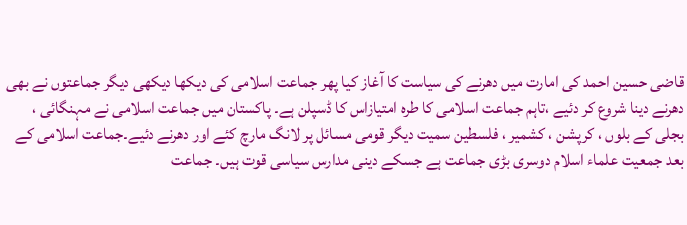قاضی حسین احمد کی امارت میں دھرنے کی سیاست کا آغاز کیا پھر جماعت اسلامی کی دیکھا دیکھی دیگر جماعتوں نے بھی دھرنے دینا شروع کر دئیے ،تاہم جماعت اسلامی کا طرہ امتیازاس کا ڈسپلن ہے۔ پاکستان میں جماعت اسلامی نے مہنگائی ، بجلی کے بلوں ، کرپشن ، کشمیر ، فلسطین سمیت دیگر قومی مسائل پر لانگ مارچ کئے اور دھرنے دئیے۔جماعت اسلامی کے بعد جمعیت علماء اسلام دوسری بڑی جماعت ہے جسکے دینی مدارس سیاسی قوت ہیں۔ جماعت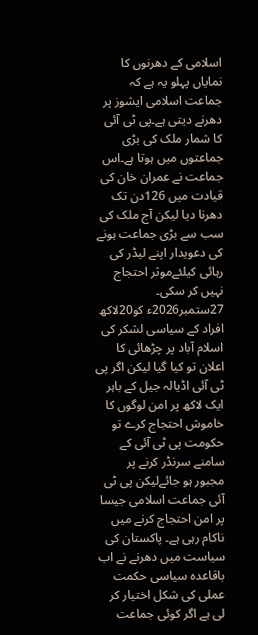اسلامی کے دھرنوں کا نمایاں پہلو یہ ہے کہ جماعت اسلامی ایشوز پر دھرنے دیتی ہے۔پی ٹی آئی کا شمار ملک کی بڑی جماعتوں میں ہوتا ہے۔اس جماعت نے عمران خان کی قیادت میں 126دن تک دھرنا دیا لیکن آج ملک کی سب سے بڑی جماعت ہونے کی دعویدار اپنے لیڈر کی رہائی کیلئےموثر احتجاج نہیں کر سکی۔ 27ستمبر2026ء کو20لاکھ افراد کے سیاسی لشکر کی اسلام آباد پر چڑھائی کا اعلان تو کیا گیا لیکن اگر پی ٹی آئی اڈیالہ جیل کے باہر ایک لاکھ پر امن لوگوں کا خاموش احتجاج کرے تو حکومت پی ٹی آئی کے سامنے سرنڈر کرنے پر مجبور ہو جائےلیکن پی ٹی آئی جماعت اسلامی جیسا پر امن احتجاج کرنے میں ناکام رہی ہے۔ پاکستان کی سیاست میں دھرنے نے اب باقاعدہ سیاسی حکمت عملی کی شکل اختیار کر لی ہے اگر کوئی جماعت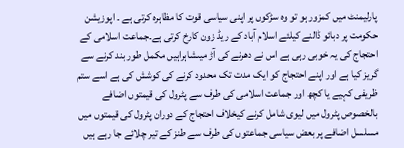پارلیمنٹ میں کمزور ہو تو وہ سڑکوں پر اپنی سیاسی قوت کا مظاہرہ کرتی ہے ۔ اپوزیشن حکومت پر دبائو ڈالنے کیلئے اسلام آباد کے ریڈ زون کارخ کرتی ہے۔جماعت اسلامی کے احتجاج کی یہ خوبی رہی ہے اس نے دھرنے کی آڑ میںشاہراہیں مکمل طور بند کرنے سے گریز کیا ہے اور اپنے احتجاج کو ایک مدت تک محدود کرنے کی کوشش کی ہے اسے ستم ظریفی کہیے یا کچھ اور جماعت اسلامی کی طرف سے پٹرول کی قیمتوں اضافے بالخصوص پٹرول میں لیوی شامل کرنے کیخلاف احتجاج کے دوران پٹرول کی قیمتوں میں مسلسل اضافے پر بعض سیاسی جماعتوں کی طرف سے طنز کے تیر چلائے جا رہے ہیں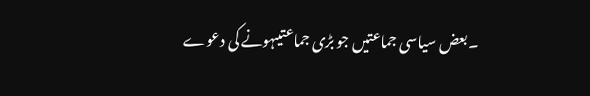۔بعض سیاسی جماعتیں جو بڑی جماعتیںہونے کی دعوے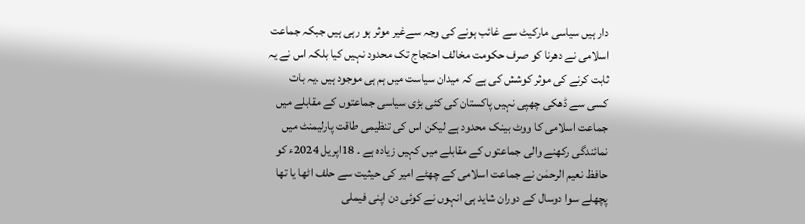دار ہیں سیاسی مارکیٹ سے غائب ہونے کی وجہ سےغیر موثر ہو رہی ہیں جبکہ جماعت اسلامی نے دھرنا کو صرف حکومت مخالف احتجاج تک محدود نہیں کیا بلکہ اس نے یہ ثابت کرنے کی موثر کوشش کی ہے کہ میدان سیاست میں ہم ہی موجود ہیں ۔یہ بات کسی سے ڈھکی چھپی نہیں پاکستان کی کئی بڑی سیاسی جماعتوں کے مقابلے میں جماعت اسلامی کا ووٹ بینک محدود ہے لیکن اس کی تنظیمی طاقت پارلیمنٹ میں نمائندگی رکھنے والی جماعتوں کے مقابلے میں کہیں زیادہ ہے ۔ 18اپریل 2024ء کو حافظ نعیم الرحمٰن نے جماعت اسلامی کے چھٹے امیر کی حیثیت سے حلف اٹھا یا تھا پچھلے سوا دوسال کے دوران شاید ہی انہوں نے کوئی دن اپنی فیملی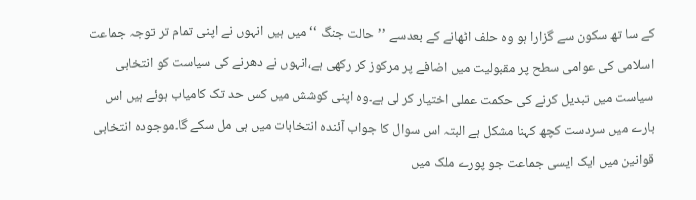کے سا تھ سکون سے گزارا ہو وہ حلف اٹھانے کے بعدسے ’’حالت جنگ ‘‘ میں ہیں انہوں نے اپنی تمام تر توجہ جماعت اسلامی کی عوامی سطح پر مقبولیت میں اضافے پر مرکوز کر رکھی ہے،انہوں نے دھرنے کی سیاست کو انتخابی سیاست میں تبدیل کرنے کی حکمت عملی اختیار کر لی ہے۔وہ اپنی کوشش میں کس حد تک کامیاب ہوئے ہیں اس بارے میں سردست کچھ کہنا مشکل ہے البتہ اس سوال کا جواب آئندہ انتخابات میں ہی مل سکے گا۔موجودہ انتخابی قوانین میں ایک ایسی جماعت جو پورے ملک میں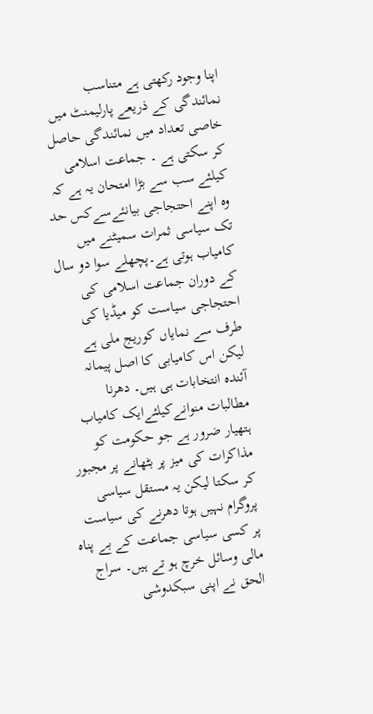اپنا وجود رکھتی ہے متناسب نمائندگی کے ذریعے پارلیمنٹ میں خاصی تعداد میں نمائندگی حاصل کر سکتی ہے ۔ جماعت اسلامی کیلئے سب سے بڑا امتحان یہ ہے کہ وہ اپنے احتجاجی بیانئےسےکس حد تک سیاسی ثمرات سمیٹنے میں کامیاب ہوتی ہے۔پچھلے سوا دو سال کے دوران جماعت اسلامی کی احتجاجی سیاست کو میڈیا کی طرف سے نمایاں کوریج ملی ہے لیکن اس کامیابی کا اصل پیمانہ آئندہ انتخابات ہی ہیں۔ دھرنا مطالبات منوانےکیلئےایک کامیاب ہتھیار ضرور ہے جو حکومت کو مذاکرات کی میز پر بٹھانے پر مجبور کر سکتا لیکن یہ مستقل سیاسی پروگرام نہیں ہوتا دھرنے کی سیاست پر کسی سیاسی جماعت کے بے پناہ مالی وسائل خرچ ہو تے ہیں۔ سراج الحق نے اپنی سبکدوشی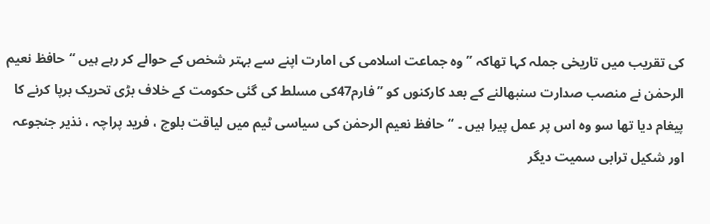کی تقریب میں تاریخی جملہ کہا تھاکہ ’’ وہ جماعت اسلامی کی امارت اپنے سے بہتر شخص کے حوالے کر رہے ہیں ‘‘حافظ نعیم الرحمٰن نے منصب صدارت سنبھالنے کے بعد کارکنوں کو ’’فارم47کی مسلط کی گئی حکومت کے خلاف بڑی تحریک برپا کرنے کا پیغام دیا تھا سو وہ اس پر عمل پیرا ہیں ۔ ‘‘حافظ نعیم الرحمٰن کی سیاسی ٹیم میں لیاقت بلوچ ، فرید پراچہ ، نذیر جنجوعہ اور شکیل ترابی سمیت دیگر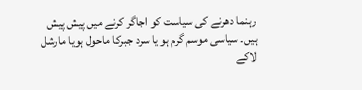رہنما دھرنے کی سیاست کو اجاگر کرنے میں پیش پیش ہیں۔ سیاسی موسم گرم ہو یا سرد جبرکا ماحول ہویا مارشل لاکے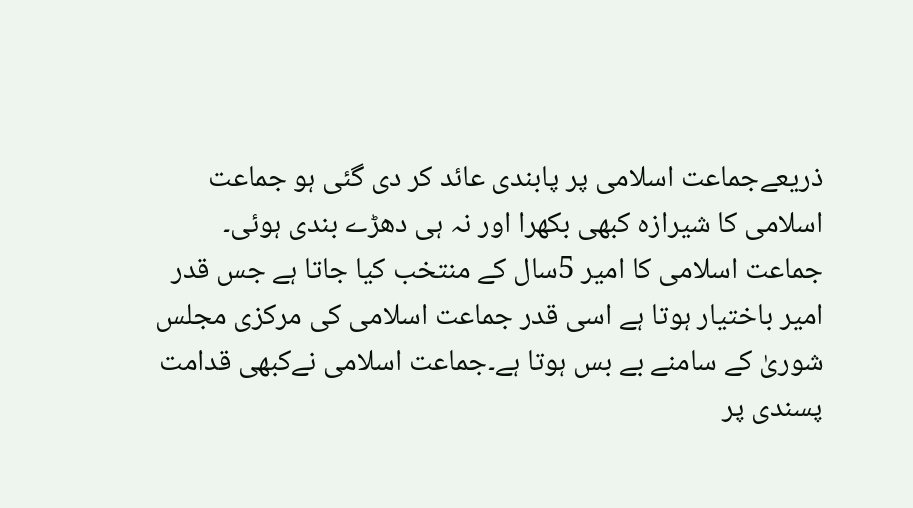ذریعےجماعت اسلامی پر پابندی عائد کر دی گئی ہو جماعت اسلامی کا شیرازہ کبھی بکھرا اور نہ ہی دھڑے بندی ہوئی۔ جماعت اسلامی کا امیر 5سال کے منتخب کیا جاتا ہے جس قدر امیر باختیار ہوتا ہے اسی قدر جماعت اسلامی کی مرکزی مجلس شوریٰ کے سامنے بے بس ہوتا ہے۔جماعت اسلامی نےکبھی قدامت پسندی پر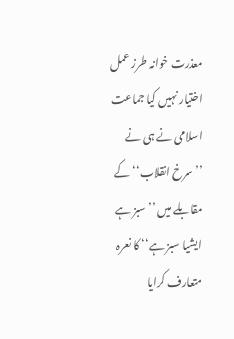معذرت خوانہ طرز عمل اختیار نہیں کیا جماعت اسلامی نے ہی نے ’’سرخ انقلاب‘‘ کے مقابلے میں ’’سبز ہے ایشیا سبز ہے‘‘ کا نعرہ متعارف کرایا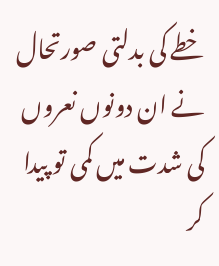خطے کی بدلتی صورتحال نے ان دونوں نعروں کی شدت میں کمی تو پیدا کر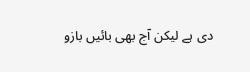دی ہے لیکن آج بھی بائیں بازو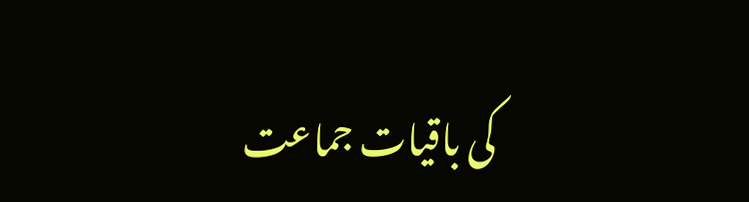کی باقیات جماعت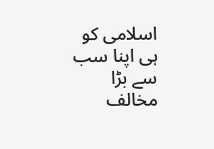اسلامی کو ہی اپنا سب سے بڑا مخالف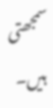سمجھتی ہیں۔